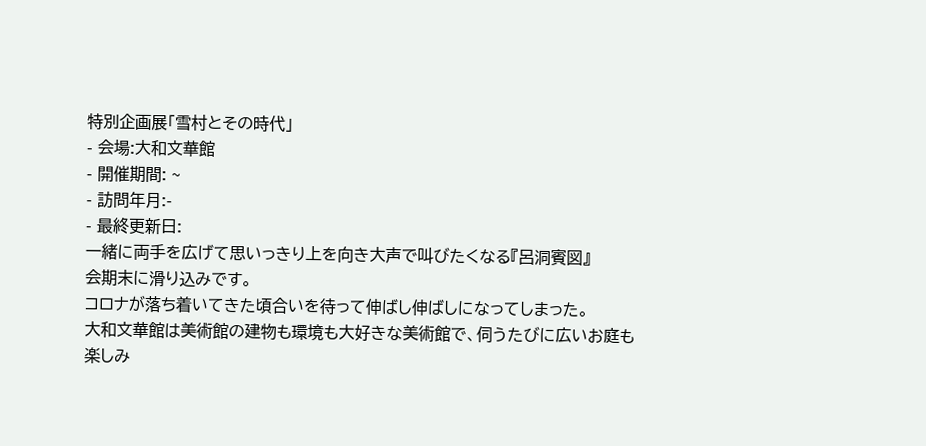特別企画展「雪村とその時代」
- 会場:大和文華館
- 開催期間: ~
- 訪問年月:-
- 最終更新日:
一緒に両手を広げて思いっきり上を向き大声で叫びたくなる『呂洞賓図』
会期末に滑り込みです。
コロナが落ち着いてきた頃合いを待って伸ばし伸ばしになってしまった。
大和文華館は美術館の建物も環境も大好きな美術館で、伺うたびに広いお庭も楽しみ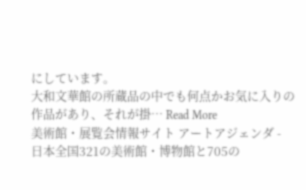にしています。
大和文華館の所蔵品の中でも何点かお気に入りの作品があり、それが掛… Read More
美術館・展覧会情報サイト アートアジェンダ - 日本全国321の美術館・博物館と705の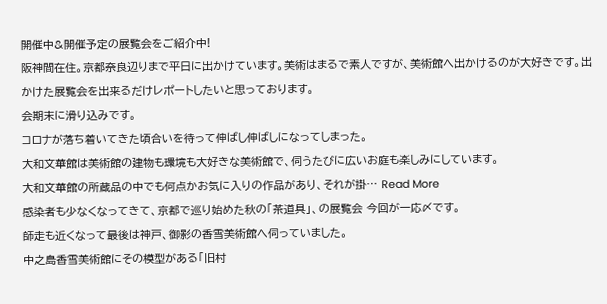開催中&開催予定の展覧会をご紹介中!
阪神間在住。京都奈良辺りまで平日に出かけています。美術はまるで素人ですが、美術館へ出かけるのが大好きです。出かけた展覧会を出来るだけレポートしたいと思っております。
会期末に滑り込みです。
コロナが落ち着いてきた頃合いを待って伸ばし伸ばしになってしまった。
大和文華館は美術館の建物も環境も大好きな美術館で、伺うたびに広いお庭も楽しみにしています。
大和文華館の所蔵品の中でも何点かお気に入りの作品があり、それが掛… Read More
感染者も少なくなってきて、京都で巡り始めた秋の「茶道具」、の展覧会 今回が一応〆です。
師走も近くなって最後は神戸、御影の香雪美術館へ伺っていました。
中之島香雪美術館にその模型がある「旧村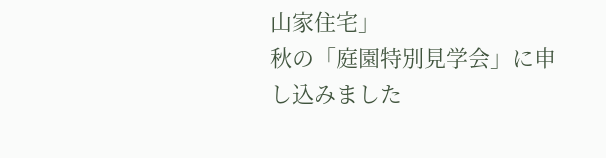山家住宅」
秋の「庭園特別見学会」に申し込みました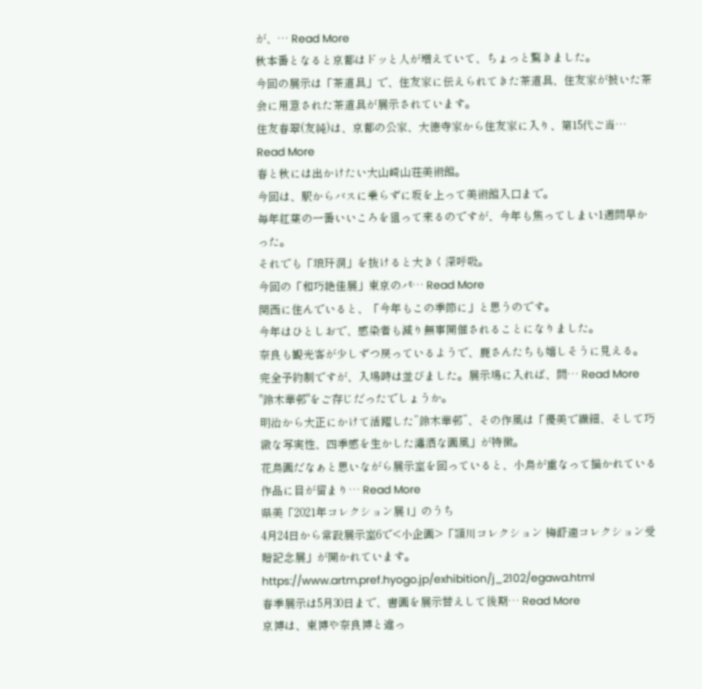が、… Read More
秋本番となると京都はドッと人が増えていて、ちょっと驚きました。
今回の展示は「茶道具」で、住友家に伝えられてきた茶道具、住友家が披いた茶会に用意された茶道具が展示されています。
住友春翠(友純)は、京都の公家、大徳寺家から住友家に入り、第15代ご当… Read More
春と秋には出かけたい大山崎山荘美術館。
今回は、駅からバスに乗らずに坂を上って美術館入口まで。
毎年紅葉の一番いいころを狙って来るのですが、今年も焦ってしまい1週間早かった。
それでも「琅玕洞」を抜けると大きく深呼吸。
今回の「和巧絶佳展」東京のパ… Read More
関西に住んでいると、「今年もこの季節に」と思うのです。
今年はひとしおで、感染者も減り無事開催されることになりました。
奈良も観光客が少しずつ戻っているようで、鹿さんたちも嬉しそうに見える。
完全予約制ですが、入場時は並びました。展示場に入れば、間… Read More
"鈴木華邨"をご存じだったでしょうか。
明治から大正にかけて活躍した”鈴木華邨”、その作風は「優美で繊細、そして巧緻な写実性、四季感を生かした瀟洒な画風」が特徴。
花鳥画だなぁと思いながら展示室を回っていると、小鳥が重なって描かれている作品に目が留まり… Read More
県美「2021年コレクション展 I」のうち
4月24日から常設展示室6で<小企画>「頴川コレクション 梅舒適コレクション受贈記念展」が開かれています。
https://www.artm.pref.hyogo.jp/exhibition/j_2102/egawa.html
春季展示は5月30日まで、書画を展示替えして後期… Read More
京博は、東博や奈良博と違っ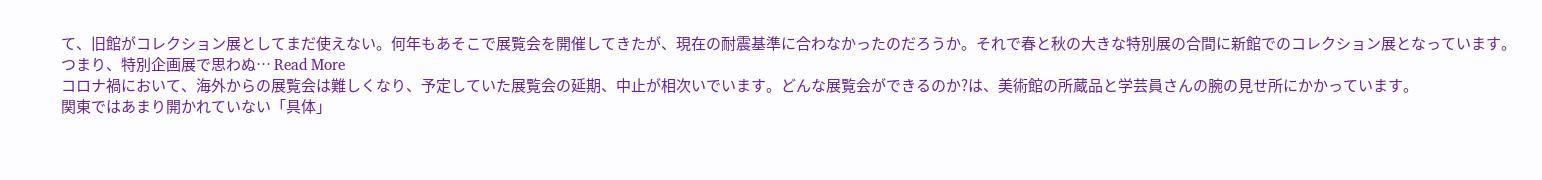て、旧館がコレクション展としてまだ使えない。何年もあそこで展覧会を開催してきたが、現在の耐震基準に合わなかったのだろうか。それで春と秋の大きな特別展の合間に新館でのコレクション展となっています。
つまり、特別企画展で思わぬ… Read More
コロナ禍において、海外からの展覧会は難しくなり、予定していた展覧会の延期、中止が相次いでいます。どんな展覧会ができるのか?は、美術館の所蔵品と学芸員さんの腕の見せ所にかかっています。
関東ではあまり開かれていない「具体」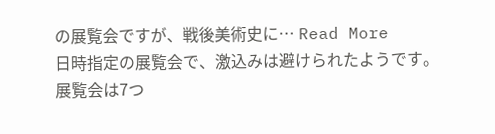の展覧会ですが、戦後美術史に… Read More
日時指定の展覧会で、激込みは避けられたようです。
展覧会は7つ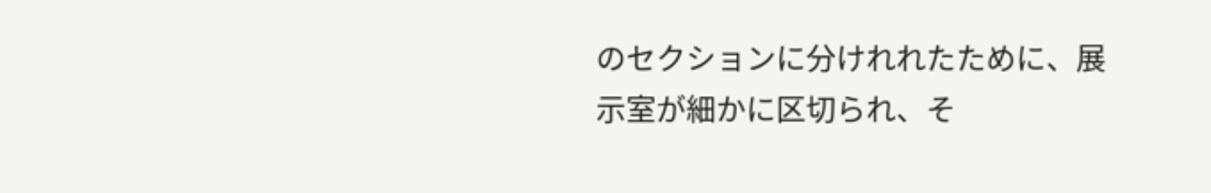のセクションに分けれれたために、展示室が細かに区切られ、そ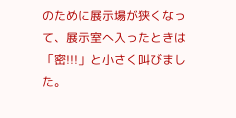のために展示場が狭くなって、展示室へ入ったときは「密!!!」と小さく叫びました。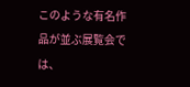このような有名作品が並ぶ展覧会では、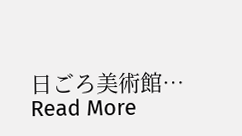日ごろ美術館… Read More